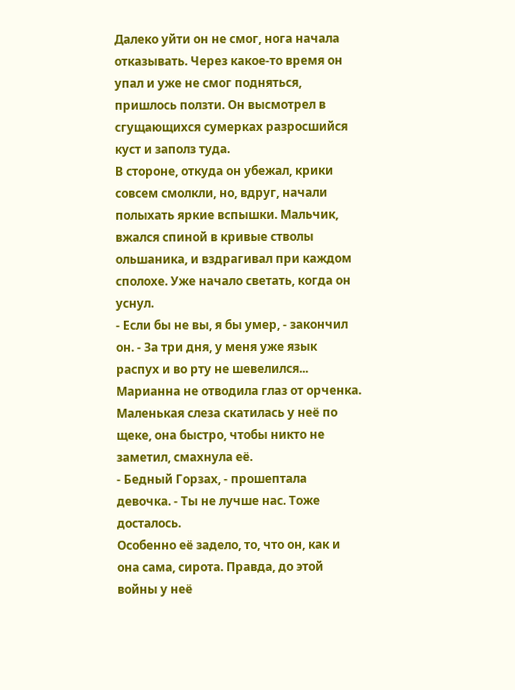Далеко уйти он не смог, нога начала отказывать. Через какое-то время он упал и уже не смог подняться, пришлось ползти. Он высмотрел в сгущающихся сумерках разросшийся куст и заполз туда.
В стороне, откуда он убежал, крики совсем смолкли, но, вдруг, начали полыхать яркие вспышки. Мальчик, вжался спиной в кривые стволы ольшаника, и вздрагивал при каждом сполохе. Уже начало светать, когда он уснул.
- Если бы не вы, я бы умер, - закончил он. - За три дня, у меня уже язык распух и во рту не шевелился...
Марианна не отводила глаз от орченка. Маленькая слеза скатилась у неё по щеке, она быстро, чтобы никто не заметил, смахнула её.
- Бедный Горзах, - прошептала девочка. - Ты не лучше нас. Тоже досталось.
Особенно её задело, то, что он, как и она сама, сирота. Правда, до этой войны у неё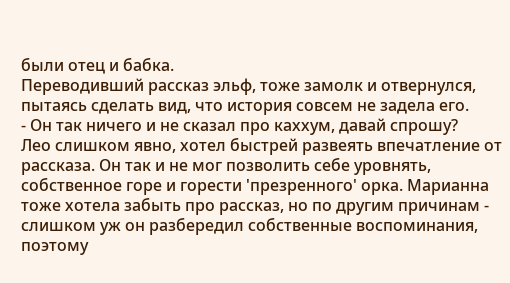были отец и бабка.
Переводивший рассказ эльф, тоже замолк и отвернулся, пытаясь сделать вид, что история совсем не задела его.
- Он так ничего и не сказал про каххум, давай спрошу?
Лео слишком явно, хотел быстрей развеять впечатление от рассказа. Он так и не мог позволить себе уровнять, собственное горе и горести 'презренного' орка. Марианна тоже хотела забыть про рассказ, но по другим причинам - слишком уж он разбередил собственные воспоминания, поэтому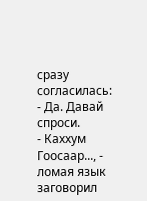сразу согласилась:
- Да. Давай спроси.
- Каххум Гоосаар..., - ломая язык заговорил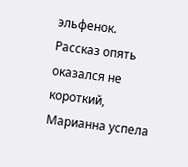эльфенок.
Рассказ опять оказался не короткий, Марианна успела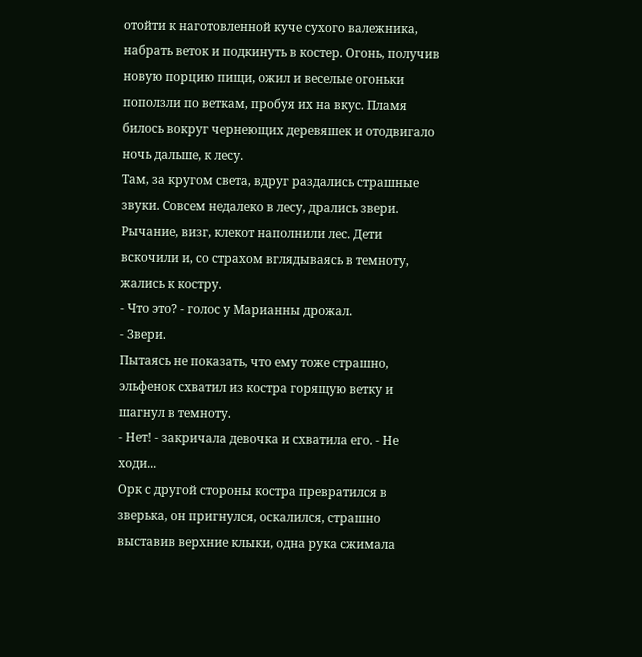отойти к наготовленной куче сухого валежника, набрать веток и подкинуть в костер. Огонь, получив новую порцию пищи, ожил и веселые огоньки поползли по веткам, пробуя их на вкус. Пламя билось вокруг чернеющих деревяшек и отодвигало ночь дальше, к лесу.
Там, за кругом света, вдруг раздались страшные звуки. Совсем недалеко в лесу, дрались звери. Рычание, визг, клекот наполнили лес. Дети вскочили и, со страхом вглядываясь в темноту, жались к костру.
- Что это? - голос у Марианны дрожал.
- Звери.
Пытаясь не показать, что ему тоже страшно, эльфенок схватил из костра горящую ветку и шагнул в темноту.
- Нет! - закричала девочка и схватила его. - Не ходи...
Орк с другой стороны костра превратился в зверька, он пригнулся, оскалился, страшно выставив верхние клыки, одна рука сжимала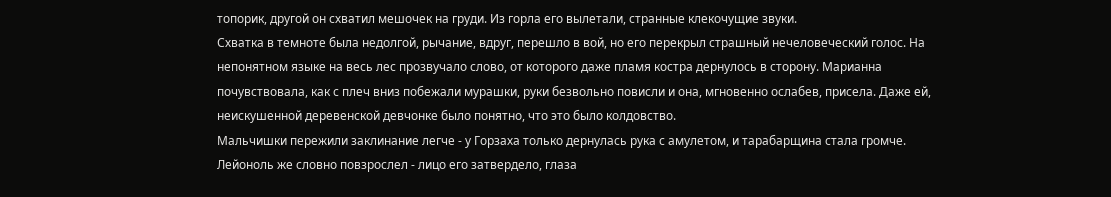топорик, другой он схватил мешочек на груди. Из горла его вылетали, странные клекочущие звуки.
Схватка в темноте была недолгой, рычание, вдруг, перешло в вой, но его перекрыл страшный нечеловеческий голос. На непонятном языке на весь лес прозвучало слово, от которого даже пламя костра дернулось в сторону. Марианна почувствовала, как с плеч вниз побежали мурашки, руки безвольно повисли и она, мгновенно ослабев, присела. Даже ей, неискушенной деревенской девчонке было понятно, что это было колдовство.
Мальчишки пережили заклинание легче - у Горзаха только дернулась рука с амулетом, и тарабарщина стала громче. Лейоноль же словно повзрослел - лицо его затвердело, глаза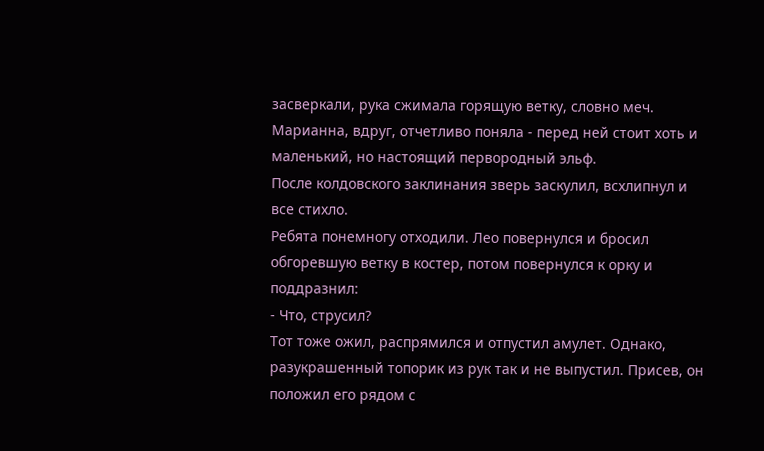засверкали, рука сжимала горящую ветку, словно меч. Марианна, вдруг, отчетливо поняла - перед ней стоит хоть и маленький, но настоящий первородный эльф.
После колдовского заклинания зверь заскулил, всхлипнул и все стихло.
Ребята понемногу отходили. Лео повернулся и бросил обгоревшую ветку в костер, потом повернулся к орку и поддразнил:
- Что, струсил?
Тот тоже ожил, распрямился и отпустил амулет. Однако, разукрашенный топорик из рук так и не выпустил. Присев, он положил его рядом с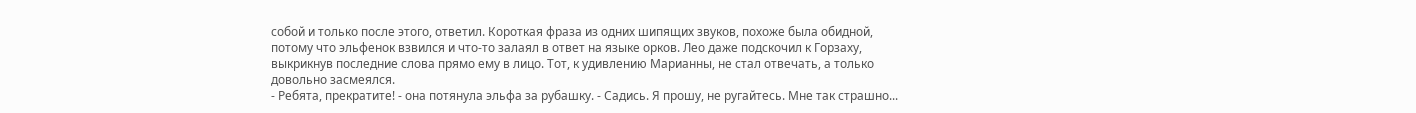собой и только после этого, ответил. Короткая фраза из одних шипящих звуков, похоже была обидной, потому что эльфенок взвился и что-то залаял в ответ на языке орков. Лео даже подскочил к Горзаху, выкрикнув последние слова прямо ему в лицо. Тот, к удивлению Марианны, не стал отвечать, а только довольно засмеялся.
- Ребята, прекратите! - она потянула эльфа за рубашку. - Садись. Я прошу, не ругайтесь. Мне так страшно...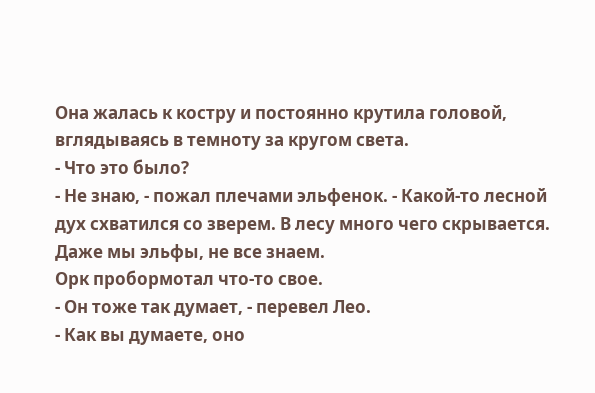Она жалась к костру и постоянно крутила головой, вглядываясь в темноту за кругом света.
- Что это было?
- Не знаю, - пожал плечами эльфенок. - Какой-то лесной дух схватился со зверем. В лесу много чего скрывается. Даже мы эльфы, не все знаем.
Орк пробормотал что-то свое.
- Он тоже так думает, - перевел Лео.
- Как вы думаете, оно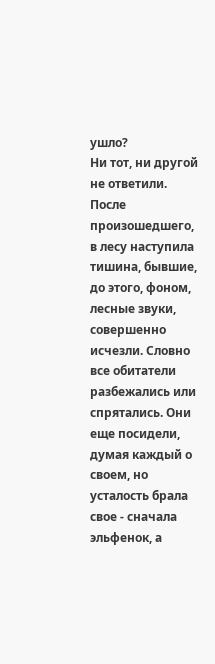ушло?
Ни тот, ни другой не ответили. После произошедшего, в лесу наступила тишина, бывшие, до этого, фоном, лесные звуки, совершенно исчезли. Словно все обитатели разбежались или спрятались. Они еще посидели, думая каждый о своем, но усталость брала свое - сначала эльфенок, а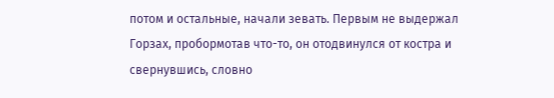потом и остальные, начали зевать. Первым не выдержал Горзах, пробормотав что-то, он отодвинулся от костра и свернувшись, словно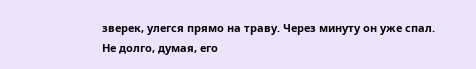зверек, улегся прямо на траву. Через минуту он уже спал. Не долго, думая, его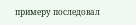примеру последовал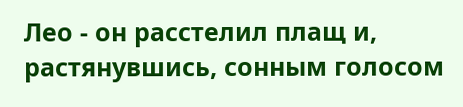Лео - он расстелил плащ и, растянувшись, сонным голосом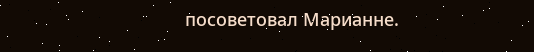посоветовал Марианне.